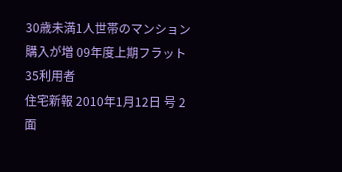30歳未満1人世帯のマンション購入が増 09年度上期フラット35利用者
住宅新報 2010年1月12日 号 2面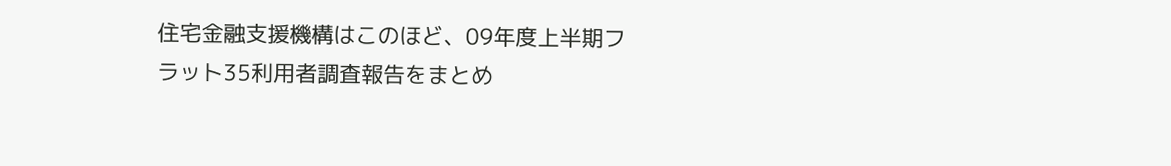住宅金融支援機構はこのほど、09年度上半期フラット35利用者調査報告をまとめ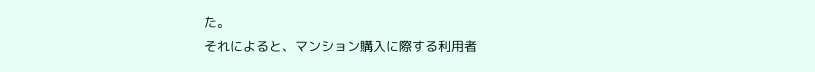た。
それによると、マンション購入に際する利用者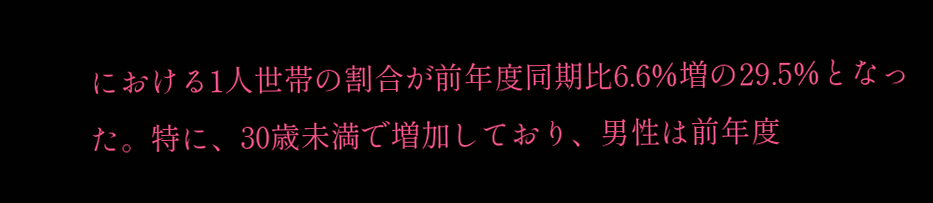における1人世帯の割合が前年度同期比6.6%増の29.5%となった。特に、30歳未満で増加しており、男性は前年度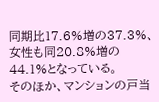同期比17.6%増の37.3%、女性も同20.8%増の44.1%となっている。
そのほか、マンションの戸当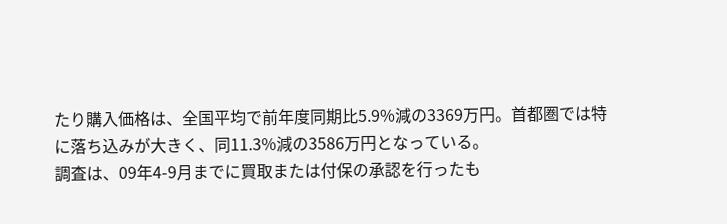たり購入価格は、全国平均で前年度同期比5.9%減の3369万円。首都圏では特に落ち込みが大きく、同11.3%減の3586万円となっている。
調査は、09年4-9月までに買取または付保の承認を行ったも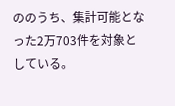ののうち、集計可能となった2万703件を対象としている。